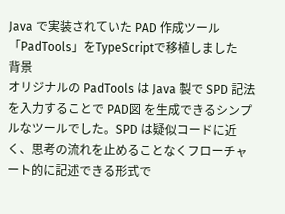Java で実装されていた PAD 作成ツール「PadTools」をTypeScriptで移植しました
背景
オリジナルの PadTools は Java 製で SPD 記法を入力することで PAD図 を生成できるシンプルなツールでした。SPD は疑似コードに近く、思考の流れを止めることなくフローチャート的に記述できる形式で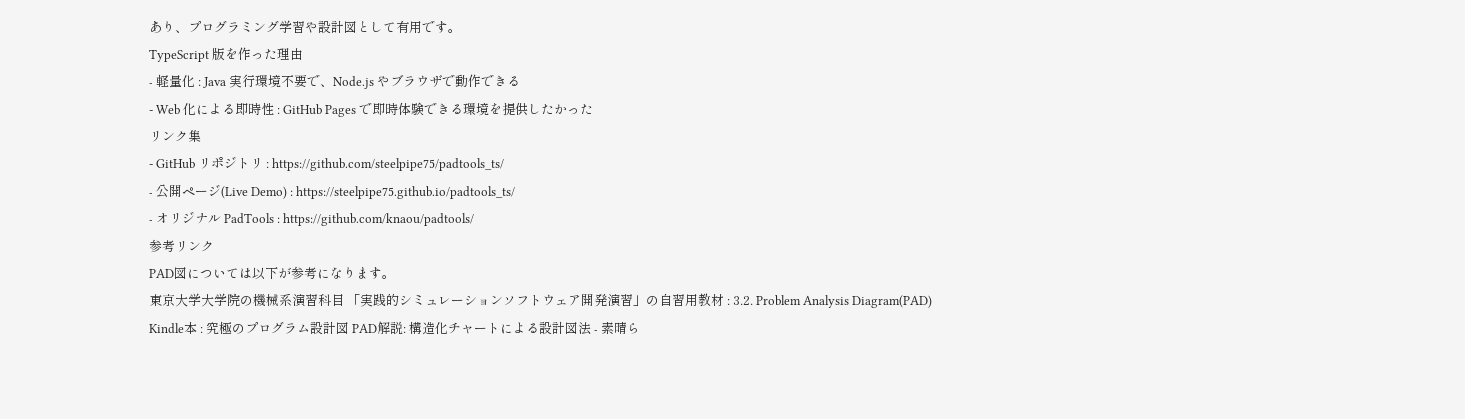あり、プログラミング学習や設計図として有用です。
TypeScript 版を作った理由
- 軽量化 : Java 実行環境不要で、Node.js やブラウザで動作できる
- Web 化による即時性 : GitHub Pages で即時体験できる環境を提供したかった
リンク集
- GitHub リポジトリ : https://github.com/steelpipe75/padtools_ts/
- 公開ページ(Live Demo) : https://steelpipe75.github.io/padtools_ts/
- オリジナル PadTools : https://github.com/knaou/padtools/
参考リンク
PAD図については以下が参考になります。
東京大学大学院の機械系演習科目 「実践的シミュレーションソフトウェア開発演習」の自習用教材 : 3.2. Problem Analysis Diagram(PAD)
Kindle本 : 究極のプログラム設計図 PAD解説: 構造化チャートによる設計図法 - 素晴ら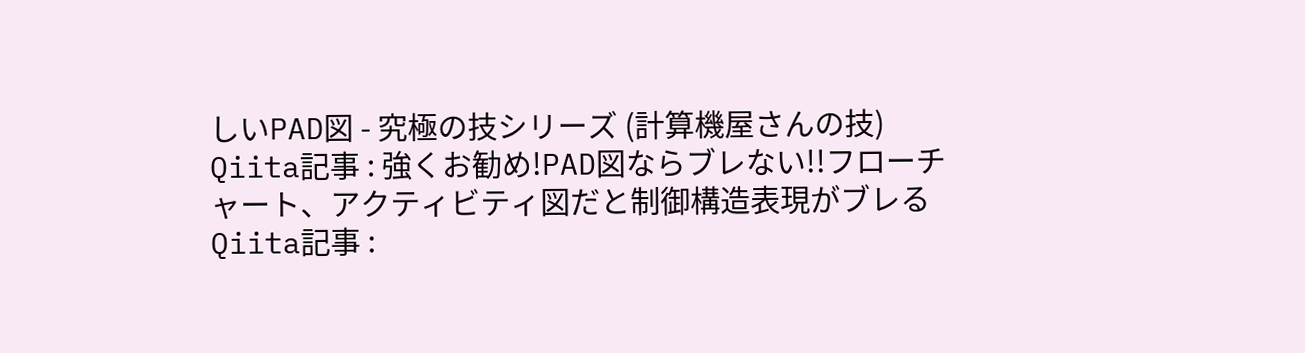しいPAD図 - 究極の技シリーズ (計算機屋さんの技)
Qiita記事 : 強くお勧め!PAD図ならブレない!!フローチャート、アクティビティ図だと制御構造表現がブレる
Qiita記事 :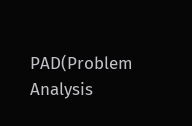PAD(Problem Analysis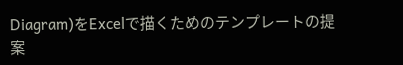Diagram)をExcelで描くためのテンプレートの提案